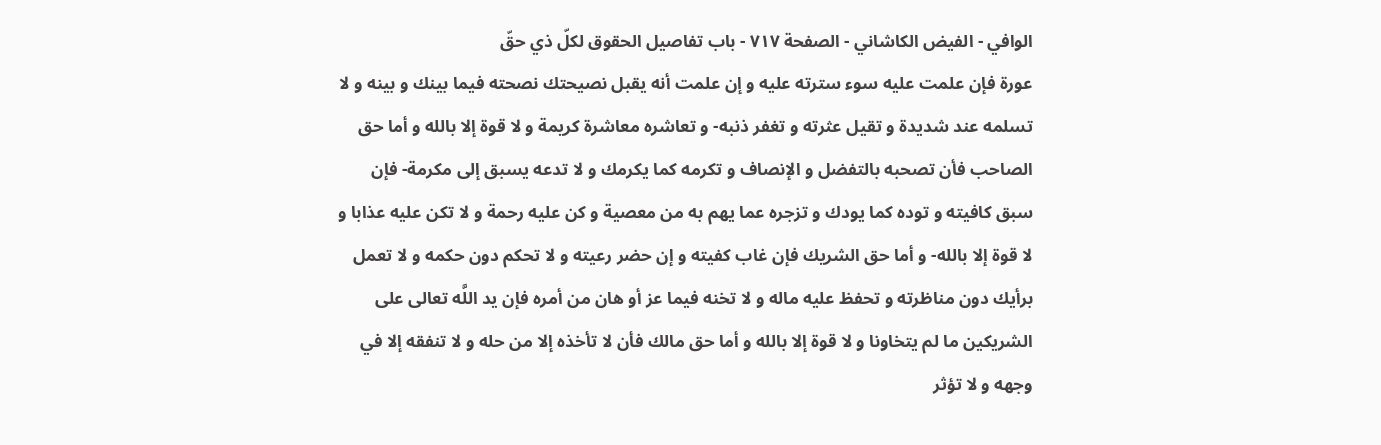الوافي - الفيض الكاشاني - الصفحة ٧١٧ - باب تفاصيل الحقوق لكلّ ذي حقّ
عورة فإن علمت عليه سوء سترته عليه و إن علمت أنه يقبل نصيحتك نصحته فيما بينك و بينه و لا تسلمه عند شديدة و تقيل عثرته و تغفر ذنبه- و تعاشره معاشرة كريمة و لا قوة إلا بالله و أما حق الصاحب فأن تصحبه بالتفضل و الإنصاف و تكرمه كما يكرمك و لا تدعه يسبق إلى مكرمة- فإن سبق كافيته و توده كما يودك و تزجره عما يهم به من معصية و كن عليه رحمة و لا تكن عليه عذابا و لا قوة إلا بالله- و أما حق الشريك فإن غاب كفيته و إن حضر رعيته و لا تحكم دون حكمه و لا تعمل برأيك دون مناظرته و تحفظ عليه ماله و لا تخنه فيما عز أو هان من أمره فإن يد اللَّه تعالى على الشريكين ما لم يتخاونا و لا قوة إلا بالله و أما حق مالك فأن لا تأخذه إلا من حله و لا تنفقه إلا في وجهه و لا تؤثر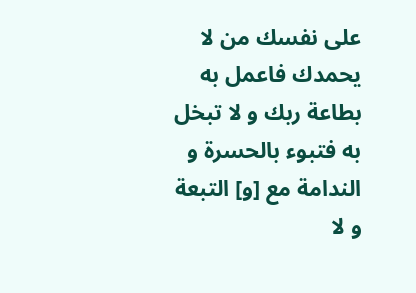على نفسك من لا يحمدك فاعمل به بطاعة ربك و لا تبخل به فتبوء بالحسرة و الندامة مع [و] التبعة و لا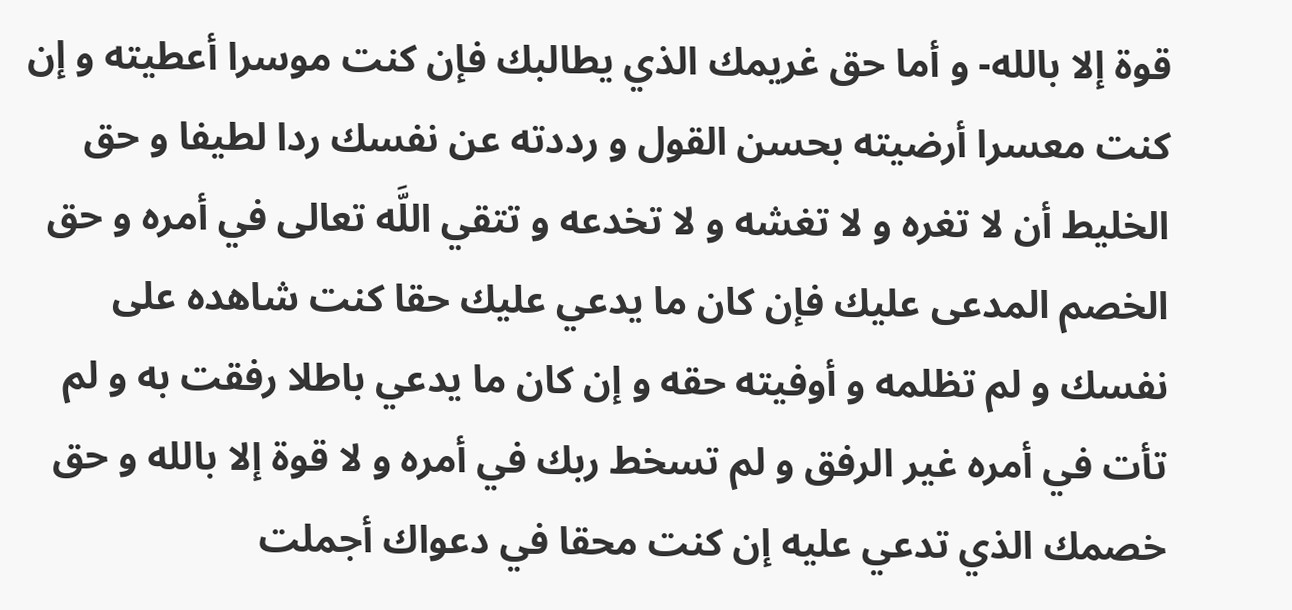قوة إلا بالله- و أما حق غريمك الذي يطالبك فإن كنت موسرا أعطيته و إن كنت معسرا أرضيته بحسن القول و رددته عن نفسك ردا لطيفا و حق الخليط أن لا تغره و لا تغشه و لا تخدعه و تتقي اللَّه تعالى في أمره و حق الخصم المدعى عليك فإن كان ما يدعي عليك حقا كنت شاهده على نفسك و لم تظلمه و أوفيته حقه و إن كان ما يدعي باطلا رفقت به و لم تأت في أمره غير الرفق و لم تسخط ربك في أمره و لا قوة إلا بالله و حق خصمك الذي تدعي عليه إن كنت محقا في دعواك أجملت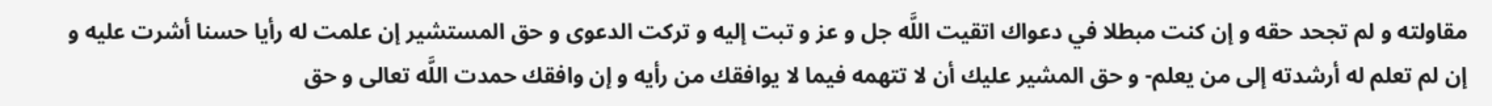مقاولته و لم تجحد حقه و إن كنت مبطلا في دعواك اتقيت اللَّه جل و عز و تبت إليه و تركت الدعوى و حق المستشير إن علمت له رأيا حسنا أشرت عليه و إن لم تعلم له أرشدته إلى من يعلم- و حق المشير عليك أن لا تتهمه فيما لا يوافقك من رأيه و إن وافقك حمدت اللَّه تعالى و حق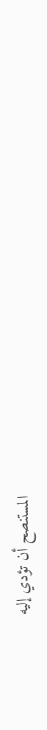المستنصح أن تؤدي إليه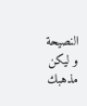النصيحة و ليكن مذهبك